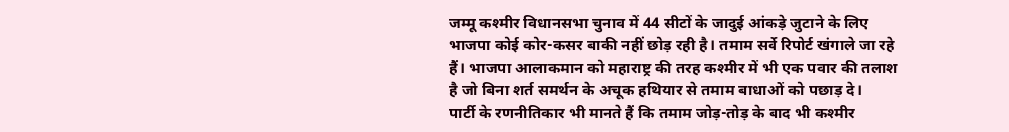जम्मू कश्मीर विधानसभा चुनाव में 44 सीटों के जादुई आंकड़े जुटाने के लिए भाजपा कोई कोर-कसर बाकी नहीं छोड़ रही है। तमाम सर्वे रिपोर्ट खंगाले जा रहे हैं। भाजपा आलाकमान को महाराष्ट्र की तरह कश्मीर में भी एक पवार की तलाश है जो बिना शर्त समर्थन के अचूक हथियार से तमाम बाधाओं को पछाड़ दे।
पार्टी के रणनीतिकार भी मानते हैं कि तमाम जोड़-तोड़ के बाद भी कश्मीर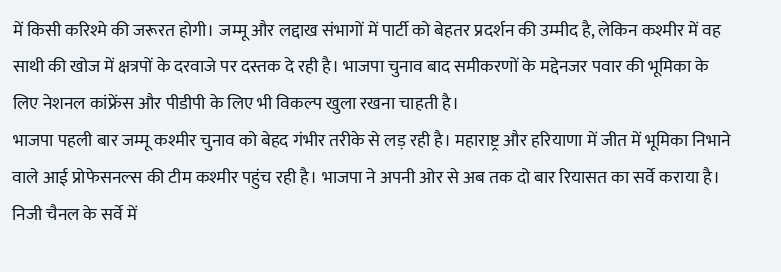में किसी करिश्मे की जरूरत होगी। जम्मू और लद्दाख संभागों में पार्टी को बेहतर प्रदर्शन की उम्मीद है, लेकिन कश्मीर में वह साथी की खोज में क्षत्रपों के दरवाजे पर दस्तक दे रही है। भाजपा चुनाव बाद समीकरणों के मद्देनजर पवार की भूमिका के लिए नेशनल कांफ्रेंस और पीडीपी के लिए भी विकल्प खुला रखना चाहती है।
भाजपा पहली बार जम्मू कश्मीर चुनाव को बेहद गंभीर तरीके से लड़ रही है। महाराष्ट्र और हरियाणा में जीत में भूमिका निभाने वाले आई प्रोफेसनल्स की टीम कश्मीर पहुंच रही है। भाजपा ने अपनी ओर से अब तक दो बार रियासत का सर्वे कराया है। निजी चैनल के सर्वे में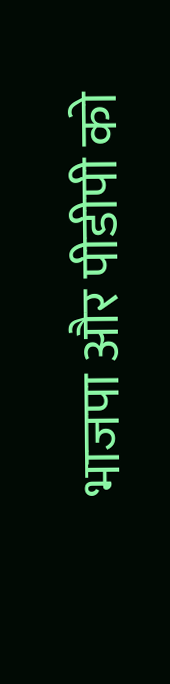भाजपा और पीडीपी को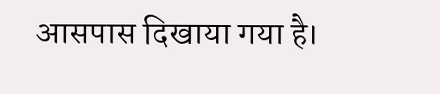आसपास दिखाया गया है।